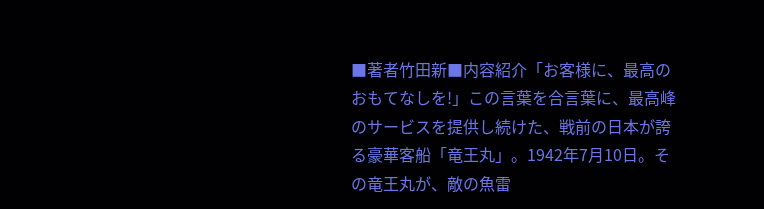■著者竹田新■内容紹介「お客様に、最高のおもてなしを!」この言葉を合言葉に、最高峰のサービスを提供し続けた、戦前の日本が誇る豪華客船「竜王丸」。1942年7月10日。その竜王丸が、敵の魚雷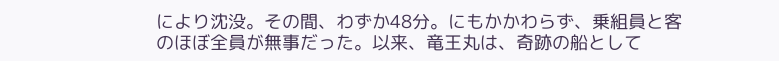により沈没。その間、わずか48分。にもかかわらず、乗組員と客のほぼ全員が無事だった。以来、竜王丸は、奇跡の船として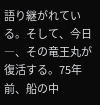語り継がれている。そして、今日―、その竜王丸が復活する。75年前、船の中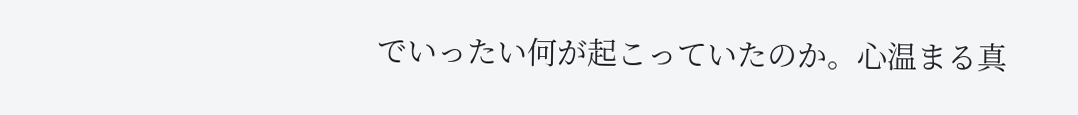でいったい何が起こっていたのか。心温まる真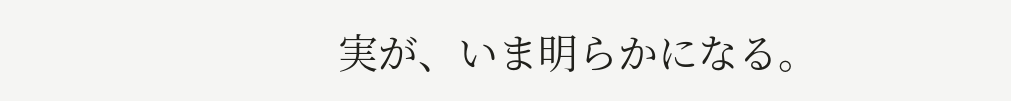実が、いま明らかになる。